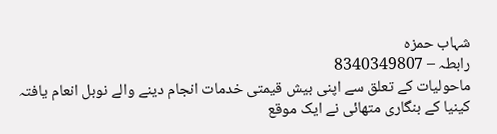شہاب حمزہ
رابطہ – 8340349807
ماحولیات کے تعلق سے اپنی بیش قیمتی خدمات انجام دینے والے نوبل انعام یافتہ کینیا کے بنگاری متھائی نے ایک موقع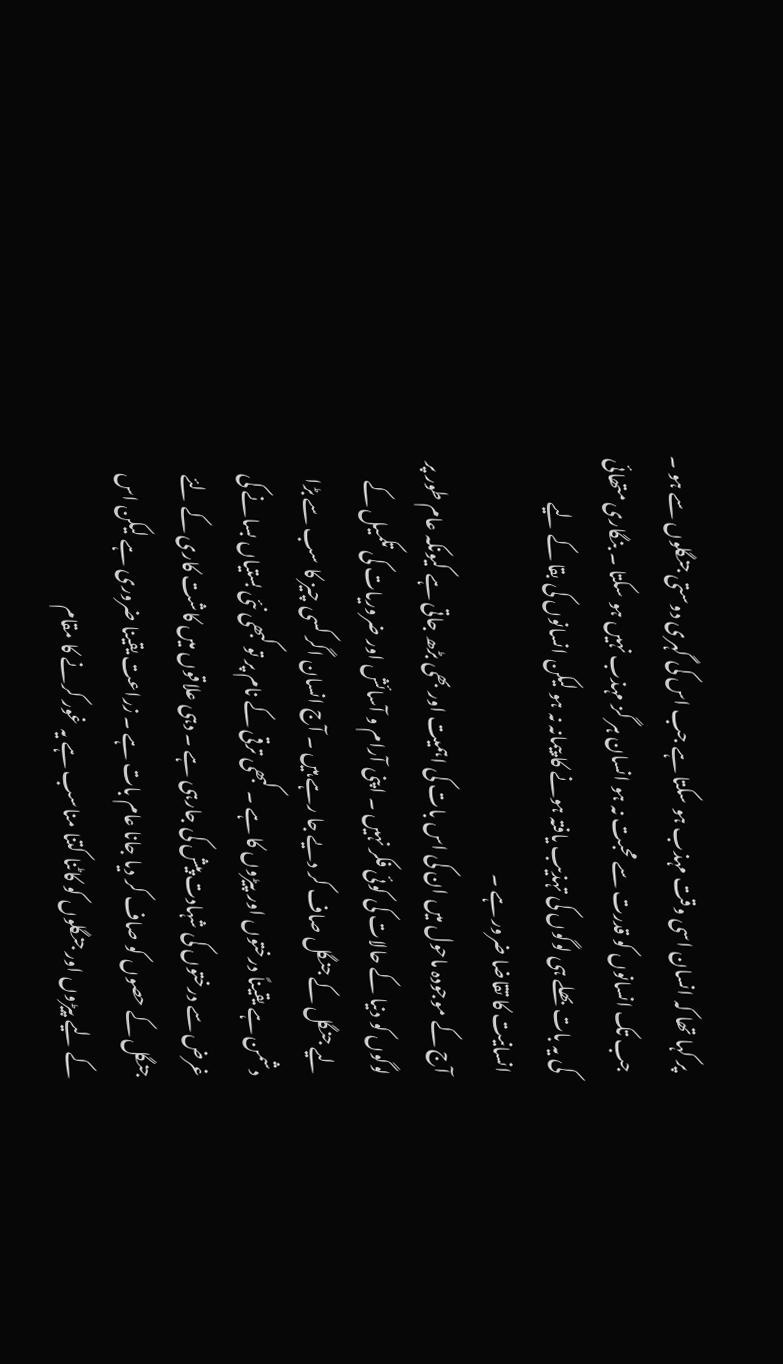پر کہا تھا کہ انسان اسی وقت مہذب ہو سکتا ہے جب اس کی گہری دوستی جنگلوں سے ہو ۔ جب تک انسانوں کو قدرت سے محبت نہ ہو انسان ہر گز مہذب نہیں ہو سکتا ۔ بنگاری متھائی کی یہ بات بھلے ہی لوگوں کی تہذیب یافتہ ہونے کا پیمانہ نہ ہو لیکن انسانوں کی بقا کے لیے انسانیت کا تقاضا ضرور ہے ۔
آج کے موجودہ ماحول میں ان کی اس بات کی اہمیت اور بھی بڑھ جاتی ہے کیونکہ عام طور پر لوگوں کو دنیا کے حالات کی کوئی فکر نہیں ۔ اپنی آرام و آسائش اور ضروریات کی تکمیل کے لیے جنگل کے جنگل صاف کر دیے جا رہے ہیں ۔ آج انسان اگر کسی چیز کا سب سے بڑا دشمن ہے یقیناً درختوں اور پیڑوں کا ہے ۔ کبھی ترقی کے نام پر تو کبھی نئی بستیاں بسانے کی غرض سے درختوں کی شہادت پیش کی جارہی ہے ۔ دہی علاقوں میں کاشت کاری کے لئے جنگل کے حصوں کو صاف کر دیا جانا عام بات ہے ۔ زراعت یقینا ضروری ہے لیکن اس کے لیے پیڑوں اور جنگلوں کو کاٹنا کتنا مناسب ہے یہ غور کرنے کا مقام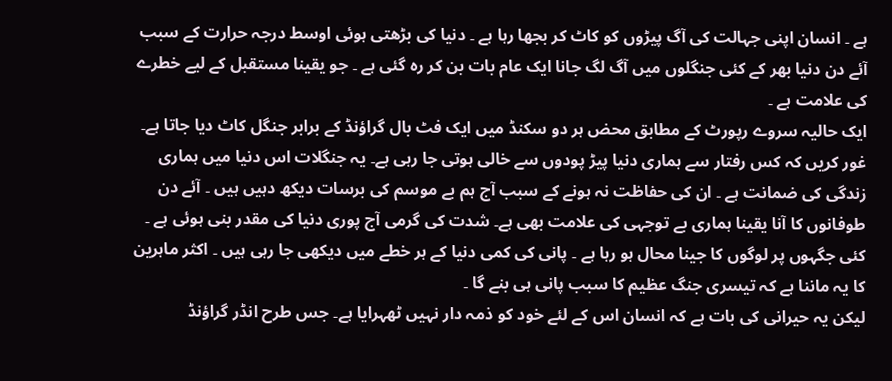ہے ۔ انسان اپنی جہالت کی آگ پیڑوں کو کاٹ کر بجھا رہا ہے ۔ دنیا کی بڑھتی ہوئی اوسط درجہ حرارت کے سبب آئے دن دنیا بھر کے کئی جنگلوں میں آگ لگ جانا ایک عام بات بن کر رہ گئی ہے ۔ جو یقینا مستقبل کے لیے خطرے کی علامت ہے ۔
ایک حالیہ سروے رپورٹ کے مطابق محض ہر دو سکنڈ میں ایک فٹ بال گراؤنڈ کے برابر جنگل کاٹ دیا جاتا ہے۔ غور کریں کہ کس رفتار سے ہماری دنیا پیڑ پودوں سے خالی ہوتی جا رہی ہے۔ یہ جنگلات اس دنیا میں ہماری زندگی کی ضمانت ہے ۔ ان کی حفاظت نہ ہونے کے سبب آج ہم بے موسم کی برسات دیکھ دہیں ہیں ۔ آئے دن طوفانوں کا آنا یقینا ہماری بے توجہی کی علامت بھی ہے۔ شدت کی گرمی آج پوری دنیا کی مقدر بنی ہوئی ہے ۔ کئی جگہوں پر لوگوں کا جینا محال ہو رہا ہے ۔ پانی کی کمی دنیا کے ہر خطے میں دیکھی جا رہی ہیں ۔ اکثر ماہرین کا یہ ماننا ہے کہ تیسری جنگ عظیم کا سبب پانی ہی بنے گا ۔
لیکن یہ حیرانی کی بات ہے کہ انسان اس کے لئے خود کو ذمہ دار نہیں ٹھہرایا ہے۔ جس طرح انڈر گراؤنڈ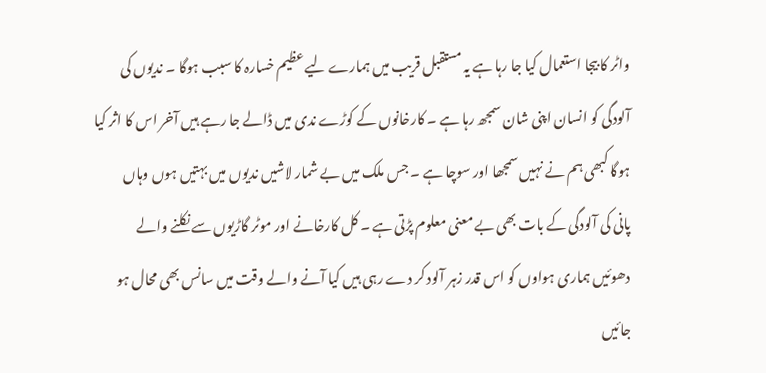واٹر کا بیجا استعمال کیا جا رہا ہے یہ مستقبل قریب میں ہمارے لیے عظیم خسارہ کا سبب ہوگا ۔ ندیوں کی آلودگی کو انسان اپنی شان سمجھ رہا ہے ۔ کارخانوں کے کوڑے ندی میں ڈالے جا رہے ہیں آخر اس کا اثر کیا ہوگا کبھی ہم نے نہیں سمجھا اور سوچا ہے ۔ جس ملک میں بے شمار لاشیں ندیوں میں بہتیں ہوں وہاں پانی کی آلودگی کے بات بھی بے معنی معلوم پڑتی ہے ۔ کل کارخانے اور موٹر گاڑیوں سے نکلنے والے دھوئیں ہماری ہواوں کو اس قدر زہر آلود کر دے رہی ہیں کیا آنے والے وقت میں سانس بھی محال ہو جائیں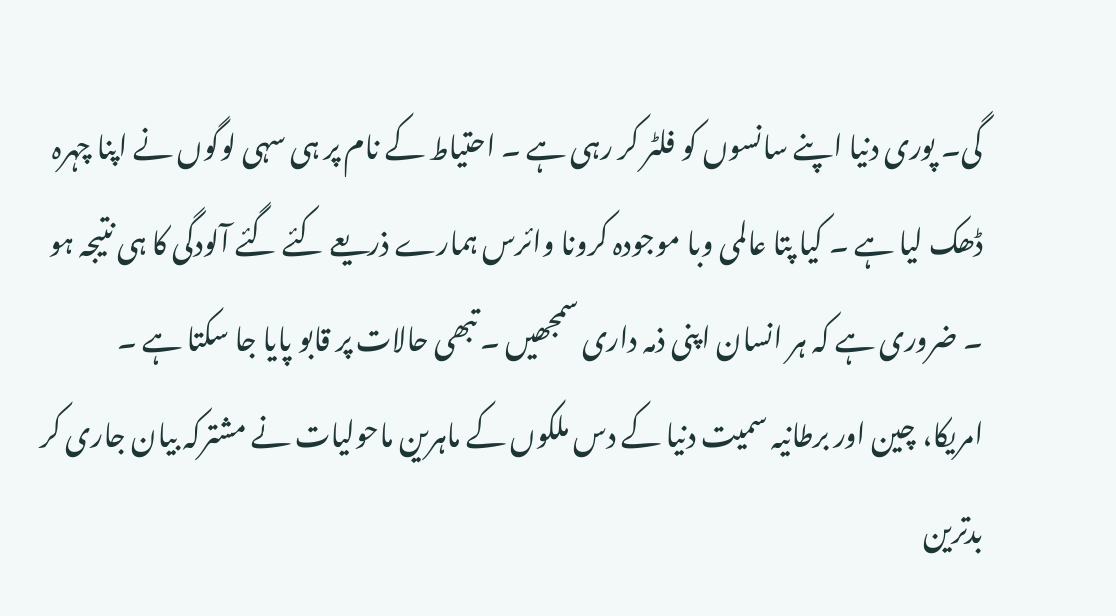گی۔ پوری دنیا اپنے سانسوں کو فلٹر کر رہی ہے ۔ احتیاط کے نام پر ہی سہی لوگوں نے اپنا چہرہ ڈھک لیا ہے ۔ کیا پتا عالمی وبا موجودہ کرونا وائرس ہمارے ذریعے کئے گئے آلودگی کا ہی نتیجہ ہو ۔ ضروری ہے کہ ہر انسان اپنی ذمہ داری سمجھیں ۔ تبھی حالات پر قابو پایا جا سکتا ہے ۔
امریکا، چین اور برطانیہ سمیت دنیا کے دس ملکوں کے ماہرین ماحولیات نے مشترکہ بیان جاری کر بدترین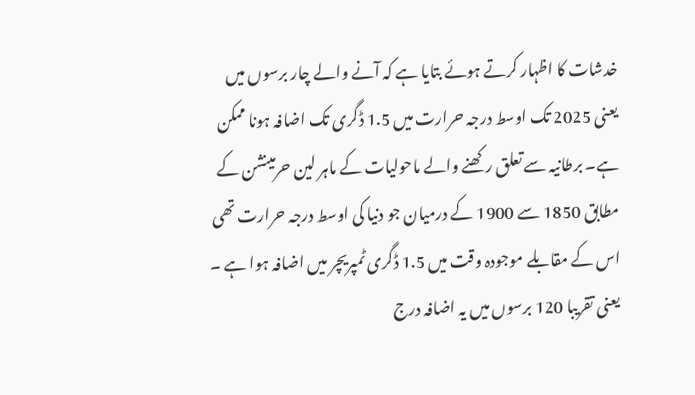خدشات کا اظہار کرتے ہوئے بتایا ہے کہ آنے والے چار برسوں میں یعنی 2025 تک اوسط درجہ حرارت میں 1.5 ڈگری تک اضافہ ہونا ممکن ہے۔ برطانیہ سے تعلق رکھنے والے ماحولیات کے ماہر لین حرمینشن کے مطابق 1850 سے 1900 کے درمیان جو دنیا کی اوسط درجہ حرارت تھی اس کے مقابلے موجودہ وقت میں 1.5 ڈگری ٹمپریچر میں اضافہ ہوا ہے ۔ یعنی تقریبا 120 برسوں میں یہ اضافہ درج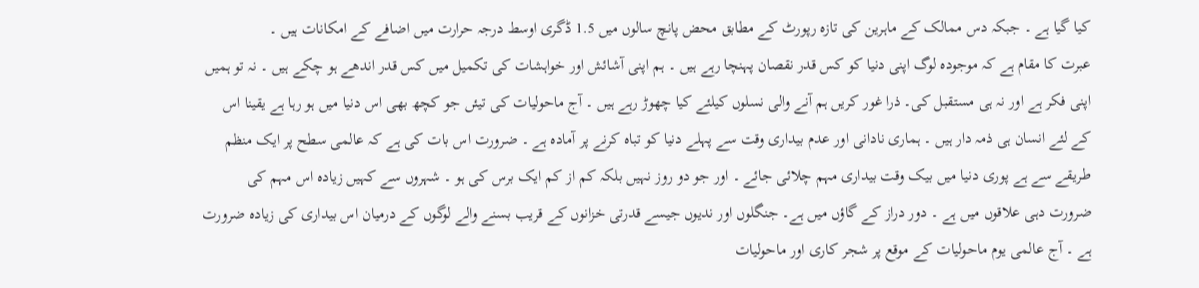کیا گیا ہے ۔ جبکہ دس ممالک کے ماہرین کی تازہ رپورٹ کے مطابق محض پانچ سالوں میں 1.5 ڈگری اوسط درجہ حرارت میں اضافے کے امکانات ہیں ۔
عبرت کا مقام ہے کہ موجودہ لوگ اپنی دنیا کو کس قدر نقصان پہنچا رہے ہیں ۔ ہم اپنی آشائش اور خواہشات کی تکمیل میں کس قدر اندھے ہو چکے ہیں ۔ نہ تو ہمیں اپنی فکر ہے اور نہ ہی مستقبل کی۔ ذرا غور کریں ہم آنے والی نسلوں کیلئے کیا چھوڑ رہے ہیں ۔ آج ماحولیات کی تیئں جو کچھ بھی اس دنیا میں ہو رہا ہے یقینا اس کے لئے انسان ہی ذمہ دار ہیں ۔ ہماری نادانی اور عدم بیداری وقت سے پہلے دنیا کو تباہ کرنے پر آمادہ ہے ۔ ضرورت اس بات کی ہے کہ عالمی سطح پر ایک منظم طریقے سے ہے پوری دنیا میں بیک وقت بیداری مہم چلائی جائے ۔ اور جو دو روز نہیں بلکہ کم از کم ایک برس کی ہو ۔ شہروں سے کہیں زیادہ اس مہم کی ضرورت دہی علاقوں میں ہے ۔ دور دراز کے گاؤں میں ہے۔ جنگلوں اور ندیوں جیسے قدرتی خزانوں کے قریب بسنے والے لوگوں کے درمیان اس بیداری کی زیادہ ضرورت ہے ۔ آج عالمی یوم ماحولیات کے موقع پر شجر کاری اور ماحولیات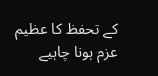کے تحفظ کا عظیم عزم ہونا چاہیے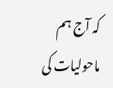کہ آج ہم ماحولیات کی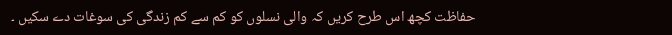حفاظت کچھ اس طرح کریں کہ والی نسلوں کو کم سے کم زندگی کی سوغات دے سکیں ۔